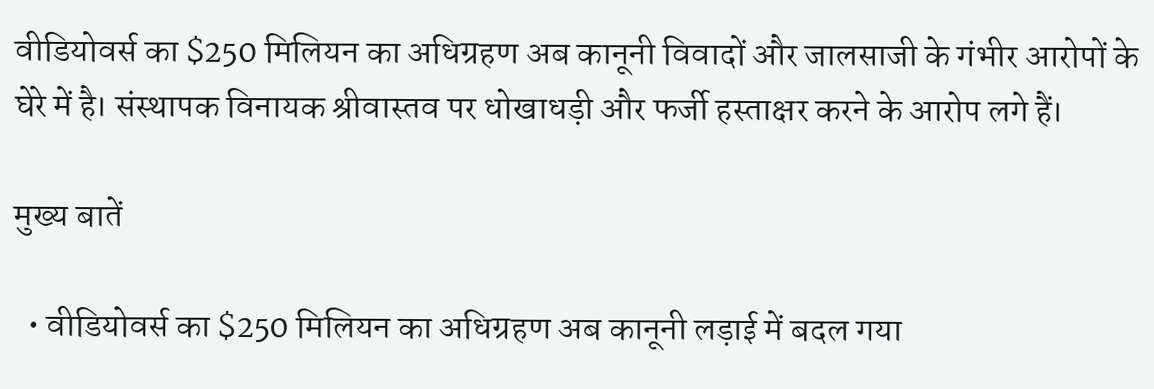वीडियोवर्स का $250 मिलियन का अधिग्रहण अब कानूनी विवादों और जालसाजी के गंभीर आरोपों के घेरे में है। संस्थापक विनायक श्रीवास्तव पर धोखाधड़ी और फर्जी हस्ताक्षर करने के आरोप लगे हैं।

मुख्य बातें

  • वीडियोवर्स का $250 मिलियन का अधिग्रहण अब कानूनी लड़ाई में बदल गया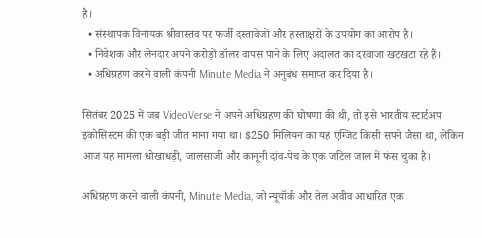है।
  • संस्थापक विनायक श्रीवास्तव पर फर्जी दस्तावेजों और हस्ताक्षरों के उपयोग का आरोप है।
  • निवेशक और लेनदार अपने करोड़ों डॉलर वापस पाने के लिए अदालत का दरवाजा खटखटा रहे हैं।
  • अधिग्रहण करने वाली कंपनी Minute Media ने अनुबंध समाप्त कर दिया है।

सितंबर 2025 में जब VideoVerse ने अपने अधिग्रहण की घोषणा की थी, तो इसे भारतीय स्टार्टअप इकोसिस्टम की एक बड़ी जीत माना गया था। $250 मिलियन का यह एग्जिट किसी सपने जैसा था, लेकिन आज यह मामला धोखाधड़ी, जालसाजी और कानूनी दांव-पेच के एक जटिल जाल में फंस चुका है।

अधिग्रहण करने वाली कंपनी, Minute Media, जो न्यूयॉर्क और तेल अवीव आधारित एक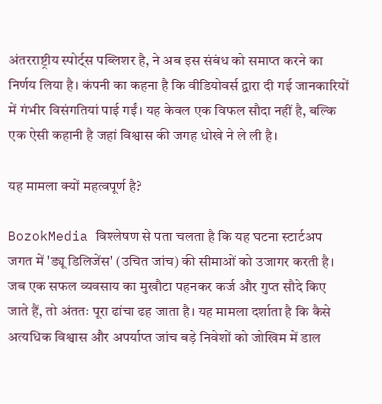अंतरराष्ट्रीय स्पोर्ट्स पब्लिशर है, ने अब इस संबंध को समाप्त करने का निर्णय लिया है। कंपनी का कहना है कि वीडियोवर्स द्वारा दी गई जानकारियों में गंभीर विसंगतियां पाई गईं। यह केवल एक विफल सौदा नहीं है, बल्कि एक ऐसी कहानी है जहां विश्वास की जगह धोखे ने ले ली है।

यह मामला क्यों महत्वपूर्ण है?

BozokMedia विश्लेषण से पता चलता है कि यह घटना स्टार्टअप जगत में 'ड्यू डिलिजेंस' (उचित जांच) की सीमाओं को उजागर करती है। जब एक सफल व्यवसाय का मुखौटा पहनकर कर्ज और गुप्त सौदे किए जाते हैं, तो अंततः पूरा ढांचा ढह जाता है। यह मामला दर्शाता है कि कैसे अत्यधिक विश्वास और अपर्याप्त जांच बड़े निवेशों को जोखिम में डाल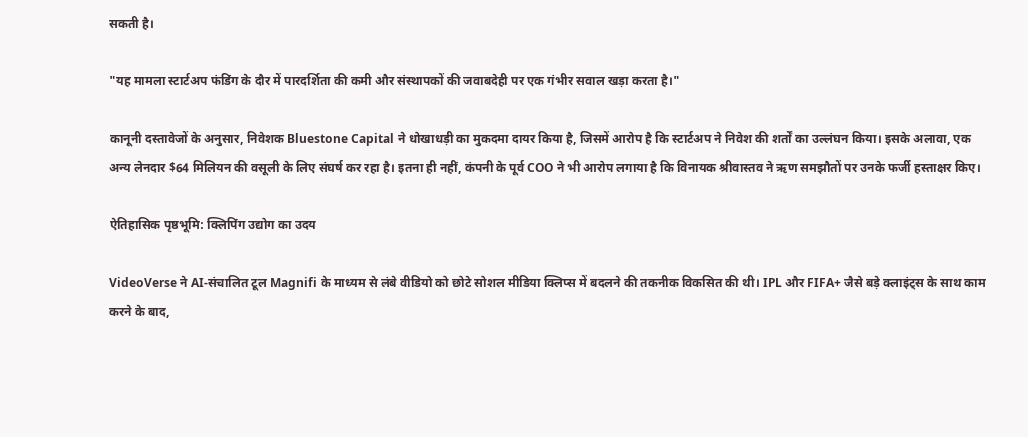सकती है।

"यह मामला स्टार्टअप फंडिंग के दौर में पारदर्शिता की कमी और संस्थापकों की जवाबदेही पर एक गंभीर सवाल खड़ा करता है।"

कानूनी दस्तावेजों के अनुसार, निवेशक Bluestone Capital ने धोखाधड़ी का मुकदमा दायर किया है, जिसमें आरोप है कि स्टार्टअप ने निवेश की शर्तों का उल्लंघन किया। इसके अलावा, एक अन्य लेनदार $64 मिलियन की वसूली के लिए संघर्ष कर रहा है। इतना ही नहीं, कंपनी के पूर्व COO ने भी आरोप लगाया है कि विनायक श्रीवास्तव ने ऋण समझौतों पर उनके फर्जी हस्ताक्षर किए।

ऐतिहासिक पृष्ठभूमि: क्लिपिंग उद्योग का उदय

VideoVerse ने AI-संचालित टूल Magnifi के माध्यम से लंबे वीडियो को छोटे सोशल मीडिया क्लिप्स में बदलने की तकनीक विकसित की थी। IPL और FIFA+ जैसे बड़े क्लाइंट्स के साथ काम करने के बाद,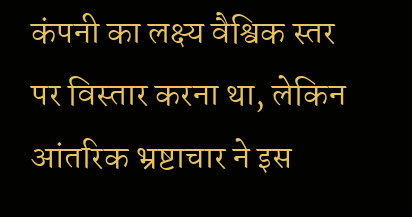कंपनी का लक्ष्य वैश्विक स्तर पर विस्तार करना था, लेकिन आंतरिक भ्रष्टाचार ने इस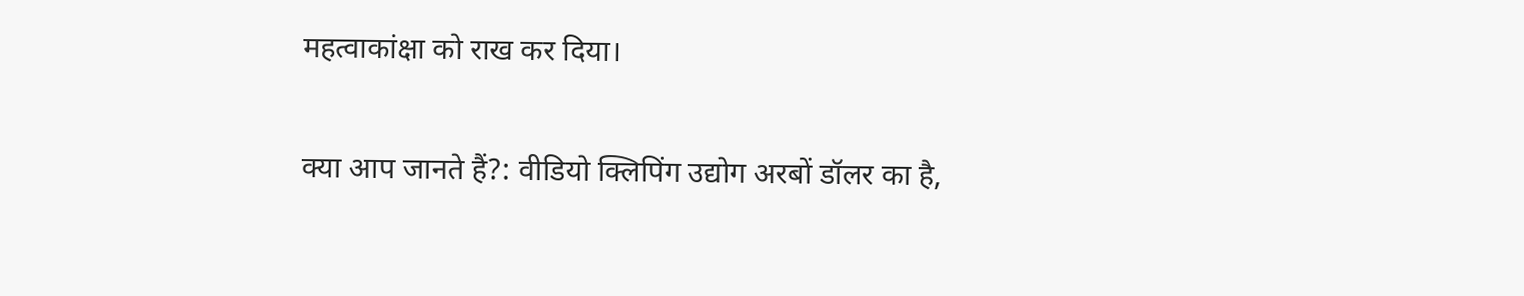महत्वाकांक्षा को राख कर दिया।

क्या आप जानते हैं?: वीडियो क्लिपिंग उद्योग अरबों डॉलर का है,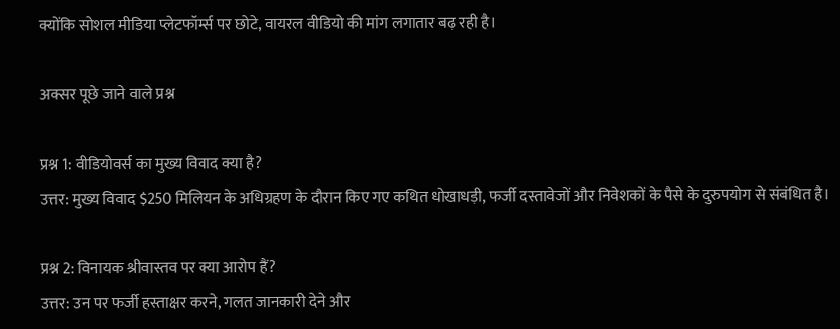क्योंकि सोशल मीडिया प्लेटफॉर्म्स पर छोटे, वायरल वीडियो की मांग लगातार बढ़ रही है।

अक्सर पूछे जाने वाले प्रश्न

प्रश्न 1: वीडियोवर्स का मुख्य विवाद क्या है?
उत्तर: मुख्य विवाद $250 मिलियन के अधिग्रहण के दौरान किए गए कथित धोखाधड़ी, फर्जी दस्तावेजों और निवेशकों के पैसे के दुरुपयोग से संबंधित है।

प्रश्न 2: विनायक श्रीवास्तव पर क्या आरोप हैं?
उत्तर: उन पर फर्जी हस्ताक्षर करने, गलत जानकारी देने और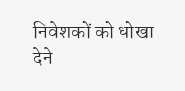निवेशकों को धोखा देने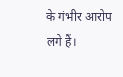के गंभीर आरोप लगे हैं।